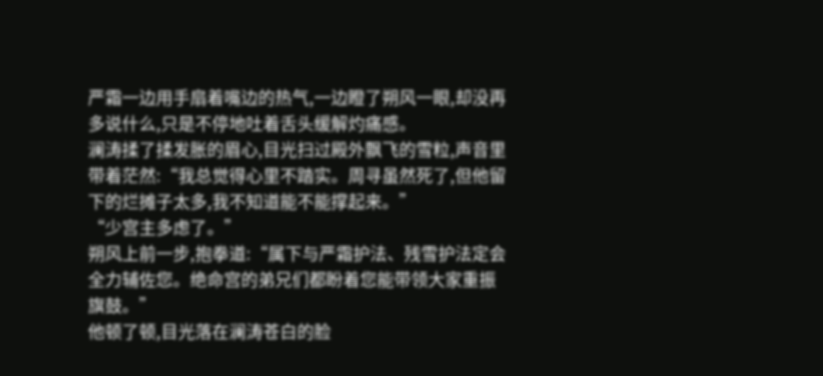严霜一边用手扇着嘴边的热气,一边瞪了朔风一眼,却没再多说什么,只是不停地吐着舌头缓解灼痛感。
澜涛揉了揉发胀的眉心,目光扫过殿外飘飞的雪粒,声音里带着茫然:“我总觉得心里不踏实。周寻虽然死了,但他留下的烂摊子太多,我不知道能不能撑起来。”
“少宫主多虑了。”
朔风上前一步,抱拳道:“属下与严霜护法、残雪护法定会全力辅佐您。绝命宫的弟兄们都盼着您能带领大家重振旗鼓。”
他顿了顿,目光落在澜涛苍白的脸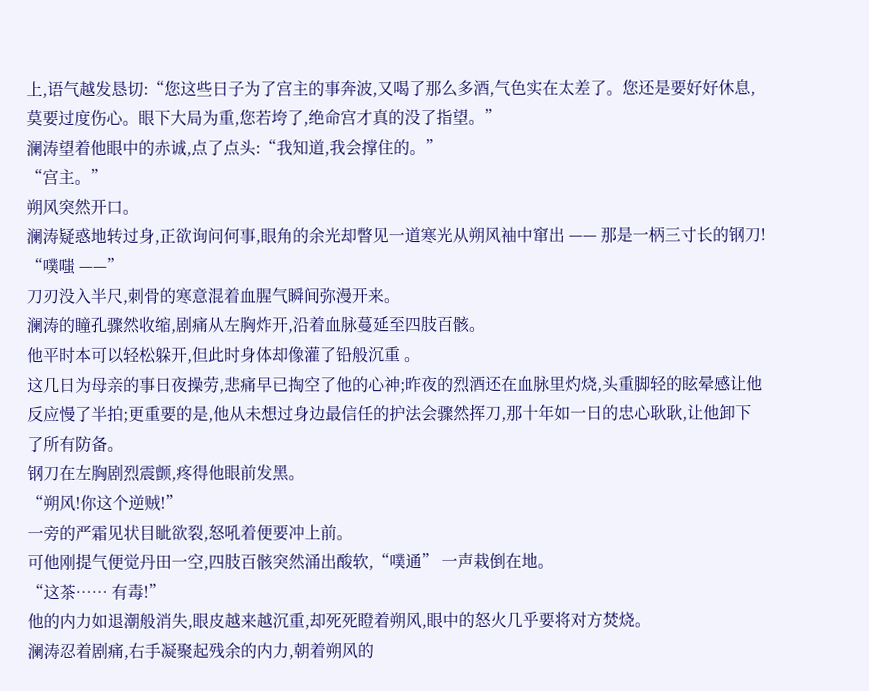上,语气越发恳切:“您这些日子为了宫主的事奔波,又喝了那么多酒,气色实在太差了。您还是要好好休息,莫要过度伤心。眼下大局为重,您若垮了,绝命宫才真的没了指望。”
澜涛望着他眼中的赤诚,点了点头:“我知道,我会撑住的。”
“宫主。”
朔风突然开口。
澜涛疑惑地转过身,正欲询问何事,眼角的余光却瞥见一道寒光从朔风袖中窜出 —— 那是一柄三寸长的钢刀!
“噗嗤 ——”
刀刃没入半尺,刺骨的寒意混着血腥气瞬间弥漫开来。
澜涛的瞳孔骤然收缩,剧痛从左胸炸开,沿着血脉蔓延至四肢百骸。
他平时本可以轻松躲开,但此时身体却像灌了铅般沉重 。
这几日为母亲的事日夜操劳,悲痛早已掏空了他的心神;昨夜的烈酒还在血脉里灼烧,头重脚轻的眩晕感让他反应慢了半拍;更重要的是,他从未想过身边最信任的护法会骤然挥刀,那十年如一日的忠心耿耿,让他卸下了所有防备。
钢刀在左胸剧烈震颤,疼得他眼前发黑。
“朔风!你这个逆贼!”
一旁的严霜见状目眦欲裂,怒吼着便要冲上前。
可他刚提气便觉丹田一空,四肢百骸突然涌出酸软,“噗通” 一声栽倒在地。
“这茶…… 有毒!”
他的内力如退潮般消失,眼皮越来越沉重,却死死瞪着朔风,眼中的怒火几乎要将对方焚烧。
澜涛忍着剧痛,右手凝聚起残余的内力,朝着朔风的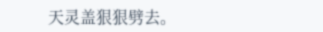天灵盖狠狠劈去。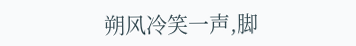朔风冷笑一声,脚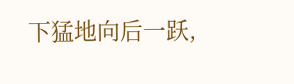下猛地向后一跃,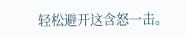轻松避开这含怒一击。